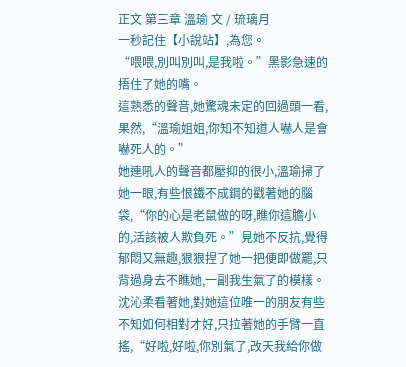正文 第三章 溫瑜 文 / 琉璃月
一秒記住【小說站】,為您。
“喂喂,別叫別叫,是我啦。”黑影急速的捂住了她的嘴。
這熟悉的聲音,她驚魂未定的回過頭一看,果然,“溫瑜姐姐,你知不知道人嚇人是會嚇死人的。”
她連吼人的聲音都壓抑的很小,溫瑜掃了她一眼,有些恨鐵不成鋼的戳著她的腦袋,“你的心是老鼠做的呀,瞧你這膽小的,活該被人欺負死。”見她不反抗,覺得郁悶又無趣,狠狠捏了她一把便即做罷,只背過身去不瞧她,一副我生氣了的模樣。
沈沁柔看著她,對她這位唯一的朋友有些不知如何相對才好,只拉著她的手臂一直搖,“好啦,好啦,你別氣了,改天我給你做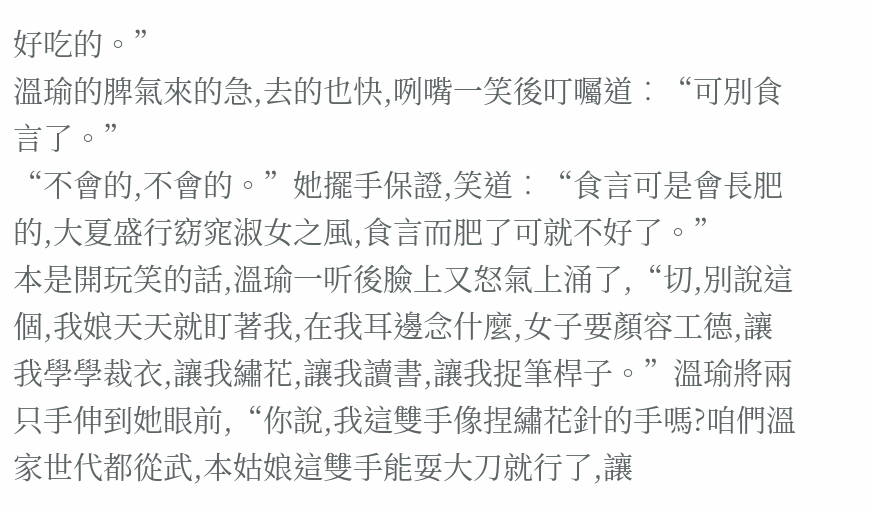好吃的。”
溫瑜的脾氣來的急,去的也快,咧嘴一笑後叮囑道︰“可別食言了。”
“不會的,不會的。”她擺手保證,笑道︰“食言可是會長肥的,大夏盛行窈窕淑女之風,食言而肥了可就不好了。”
本是開玩笑的話,溫瑜一听後臉上又怒氣上涌了,“切,別說這個,我娘天天就盯著我,在我耳邊念什麼,女子要顏容工德,讓我學學裁衣,讓我繡花,讓我讀書,讓我捉筆桿子。”溫瑜將兩只手伸到她眼前,“你說,我這雙手像捏繡花針的手嗎?咱們溫家世代都從武,本姑娘這雙手能耍大刀就行了,讓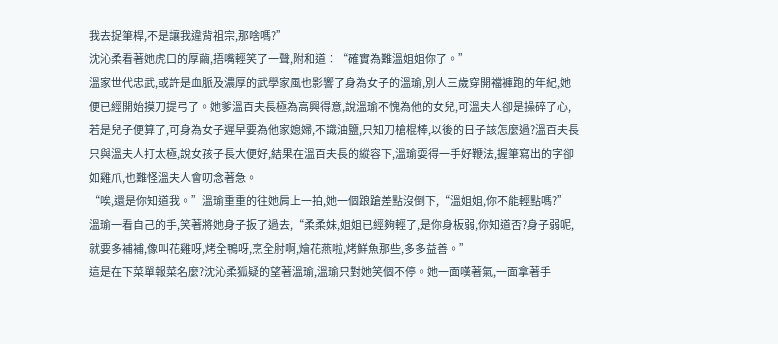我去捉筆桿,不是讓我違背祖宗,那啥嗎?”
沈沁柔看著她虎口的厚繭,捂嘴輕笑了一聲,附和道︰“確實為難溫姐姐你了。”
溫家世代忠武,或許是血脈及濃厚的武學家風也影響了身為女子的溫瑜,別人三歲穿開襠褲跑的年紀,她便已經開始摸刀提弓了。她爹溫百夫長極為高興得意,說溫瑜不愧為他的女兒,可溫夫人卻是操碎了心,若是兒子便算了,可身為女子遲早要為他家媳婦,不識油鹽,只知刀槍棍棒,以後的日子該怎麼過?溫百夫長只與溫夫人打太極,說女孩子長大便好,結果在溫百夫長的縱容下,溫瑜耍得一手好鞭法,握筆寫出的字卻如雞爪,也難怪溫夫人會叨念著急。
“唉,還是你知道我。”溫瑜重重的往她肩上一拍,她一個踉蹌差點沒倒下,“溫姐姐,你不能輕點嗎?”
溫瑜一看自己的手,笑著將她身子扳了過去,“柔柔妹,姐姐已經夠輕了,是你身板弱,你知道否?身子弱呢,就要多補補,像叫花雞呀,烤全鴨呀,烹全肘啊,燴花燕啦,烤鮮魚那些,多多益善。”
這是在下菜單報菜名麼?沈沁柔狐疑的望著溫瑜,溫瑜只對她笑個不停。她一面嘆著氣,一面拿著手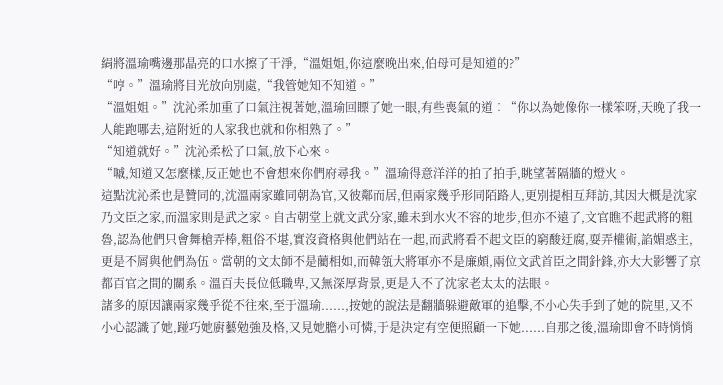絹將溫瑜嘴邊那晶亮的口水擦了干淨,“溫姐姐,你這麼晚出來,伯母可是知道的?”
“哼。”溫瑜將目光放向別處,“我管她知不知道。”
“溫姐姐。”沈沁柔加重了口氣注視著她,溫瑜回瞟了她一眼,有些喪氣的道︰“你以為她像你一樣笨呀,天晚了我一人能跑哪去,這附近的人家我也就和你相熟了。”
“知道就好。”沈沁柔松了口氣,放下心來。
“嘁,知道又怎麼樣,反正她也不會想來你們府尋我。”溫瑜得意洋洋的拍了拍手,眺望著隔牆的燈火。
這點沈沁柔也是贊同的,沈溫兩家雖同朝為官,又彼鄰而居,但兩家幾乎形同陌路人,更別提相互拜訪,其因大概是沈家乃文臣之家,而溫家則是武之家。自古朝堂上就文武分家,雖未到水火不容的地步,但亦不遠了,文官瞧不起武將的粗魯,認為他們只會舞槍弄棒,粗俗不堪,實沒資格與他們站在一起,而武將看不起文臣的窮酸迂腐,耍弄權術,諂媚惑主,更是不屑與他們為伍。當朝的文太師不是藺相如,而韓瓴大將軍亦不是廉頗,兩位文武首臣之間針鋒,亦大大影響了京都百官之間的關系。溫百夫長位低職卑,又無深厚背景,更是入不了沈家老太太的法眼。
諸多的原因讓兩家幾乎從不往來,至于溫瑜......,按她的說法是翻牆躲避敵軍的追擊,不小心失手到了她的院里,又不小心認識了她,踫巧她廚藝勉強及格,又見她膽小可憐,于是決定有空便照顧一下她......自那之後,溫瑜即會不時悄悄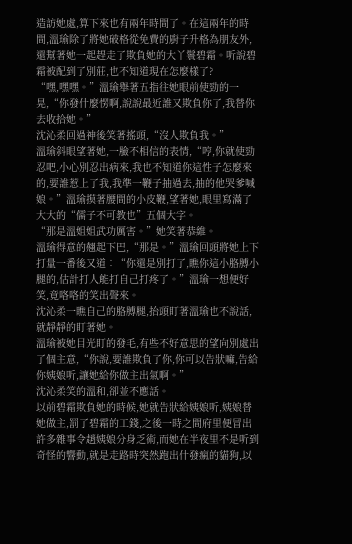造訪她處,算下來也有兩年時間了。在這兩年的時間,溫瑜除了將她破格從免費的廚子升格為朋友外,還幫著她一起趕走了欺負她的大丫鬟碧霜。听說碧霜被配到了別莊,也不知道現在怎麼樣了?
“嘿,嘿嘿。”溫瑜舉著五指往她眼前使勁的一晃,“你發什麼愣啊,說說最近誰又欺負你了,我替你去收拾她。”
沈沁柔回過神後笑著搖頭,“沒人欺負我。”
溫瑜斜眼望著她,一臉不相信的表情,“哼,你就使勁忍吧,小心別忍出病來,我也不知道你這性子怎麼來的,要誰惹上了我,我準一鞭子抽過去,抽的他哭爹喊娘。”溫瑜摸著腰間的小皮鞭,望著她,眼里寫滿了大大的“儒子不可教也”五個大字。
“那是溫姐姐武功厲害。”她笑著恭維。
溫瑜得意的翹起下巴,“那是。”溫瑜回頭將她上下打量一番後又道︰“你還是別打了,瞧你這小胳膊小腿的,估計打人能打自己打疼了。”溫瑜一想便好笑,竟咯咯的笑出聲來。
沈沁柔一瞧自己的胳膊腿,抬頭盯著溫瑜也不說話,就靜靜的盯著她。
溫瑜被她目光盯的發毛,有些不好意思的望向別處出了個主意,“你說,要誰欺負了你,你可以告狀嘛,告給你姨娘听,讓她給你做主出氣啊。”
沈沁柔笑的溫和,卻並不應話。
以前碧霜欺負她的時候,她就告狀給姨娘听,姨娘替她做主,罰了碧霜的工錢,之後一時之間府里便冒出許多雜事令趙姨娘分身乏術,而她在半夜里不是听到奇怪的響動,就是走路時突然跑出什發瘋的貓狗,以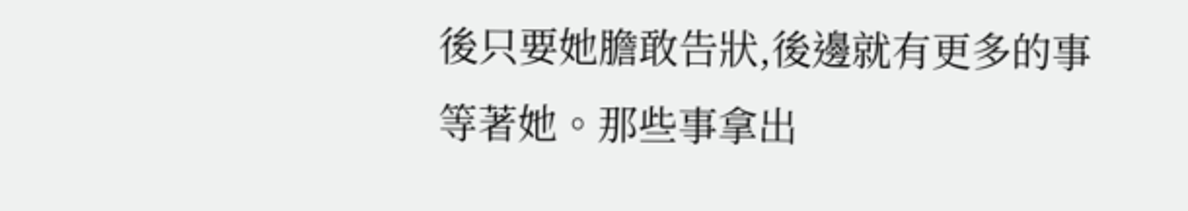後只要她膽敢告狀,後邊就有更多的事等著她。那些事拿出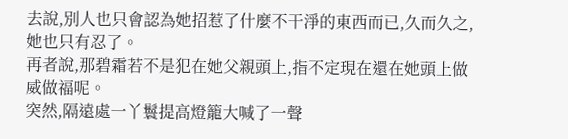去說,別人也只會認為她招惹了什麼不干淨的東西而已,久而久之,她也只有忍了。
再者說,那碧霜若不是犯在她父親頭上,指不定現在還在她頭上做威做福呢。
突然,隔遠處一丫鬟提高燈籠大喊了一聲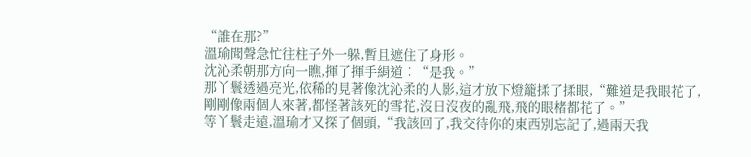“誰在那?”
溫瑜聞聲急忙往柱子外一躲,暫且遮住了身形。
沈沁柔朝那方向一瞧,揮了揮手絹道︰“是我。”
那丫鬟透過亮光,依稀的見著像沈沁柔的人影,這才放下燈籠揉了揉眼,“難道是我眼花了,剛剛像兩個人來著,都怪著該死的雪花,沒日沒夜的亂飛,飛的眼楮都花了。”
等丫鬟走遠,溫瑜才又探了個頭,“我該回了,我交待你的東西別忘記了,過兩天我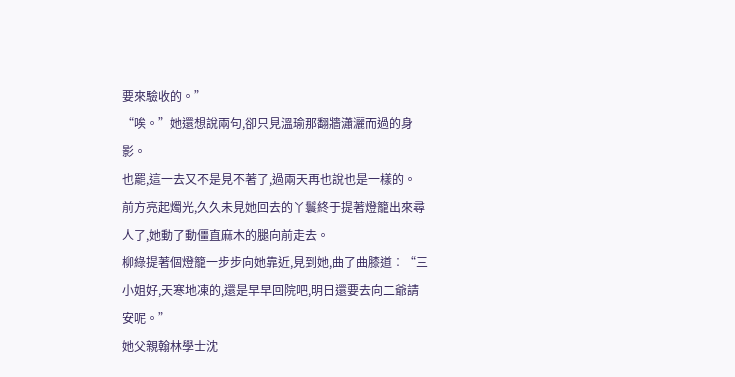要來驗收的。”
“唉。”她還想說兩句,卻只見溫瑜那翻牆瀟灑而過的身影。
也罷,這一去又不是見不著了,過兩天再也說也是一樣的。
前方亮起燭光,久久未見她回去的丫鬟終于提著燈籠出來尋人了,她動了動僵直麻木的腿向前走去。
柳綠提著個燈籠一步步向她靠近,見到她,曲了曲膝道︰“三小姐好,天寒地凍的,還是早早回院吧,明日還要去向二爺請安呢。”
她父親翰林學士沈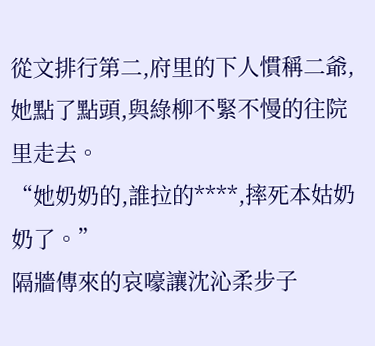從文排行第二,府里的下人慣稱二爺,她點了點頭,與綠柳不緊不慢的往院里走去。
“她奶奶的,誰拉的****,摔死本姑奶奶了。”
隔牆傳來的哀嚎讓沈沁柔步子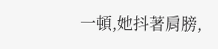一頓,她抖著肩膀,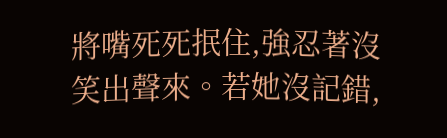將嘴死死抿住,強忍著沒笑出聲來。若她沒記錯,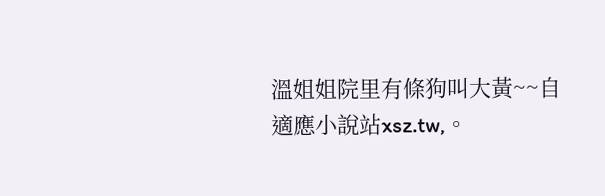溫姐姐院里有條狗叫大黃~~自適應小說站xsz.tw,。